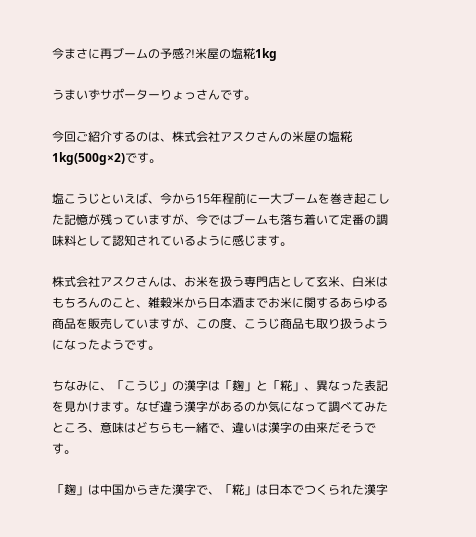今まさに再ブームの予感?!米屋の塩糀1kg

うまいずサポーターりょっさんです。

今回ご紹介するのは、株式会社アスクさんの米屋の塩糀1kg(500g×2)です。

塩こうじといえば、今から15年程前に一大ブームを巻き起こした記憶が残っていますが、今ではブームも落ち着いて定番の調味料として認知されているように感じます。

株式会社アスクさんは、お米を扱う専門店として玄米、白米はもちろんのこと、雑穀米から日本酒までお米に関するあらゆる商品を販売していますが、この度、こうじ商品も取り扱うようになったようです。

ちなみに、「こうじ」の漢字は「麹」と「糀」、異なった表記を見かけます。なぜ違う漢字があるのか気になって調べてみたところ、意味はどちらも一緒で、違いは漢字の由来だそうです。

「麹」は中国からきた漢字で、「糀」は日本でつくられた漢字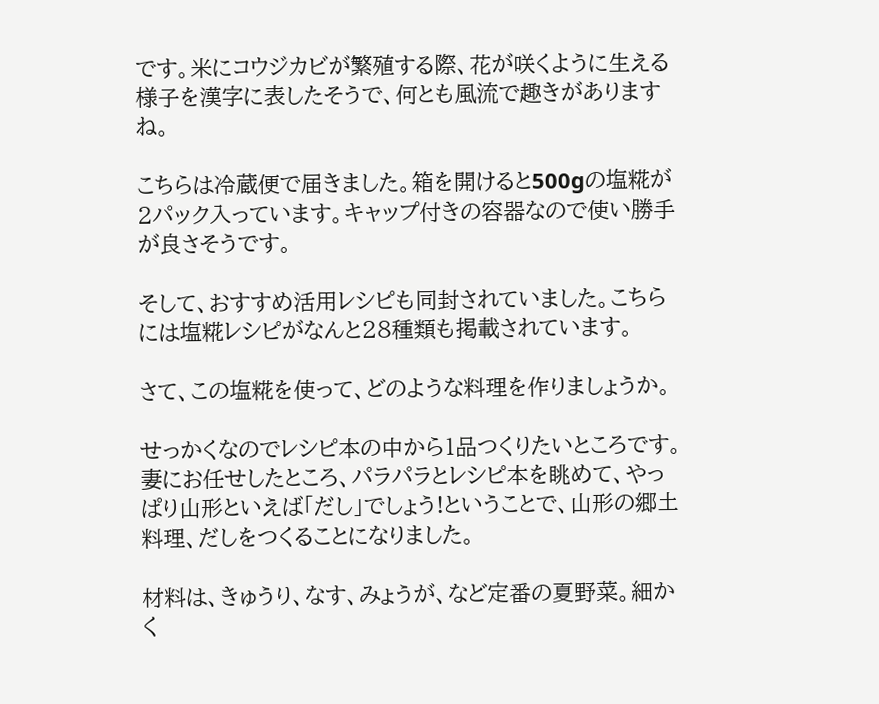です。米にコウジカビが繁殖する際、花が咲くように生える様子を漢字に表したそうで、何とも風流で趣きがありますね。

こちらは冷蔵便で届きました。箱を開けると500gの塩糀が2パック入っています。キャップ付きの容器なので使い勝手が良さそうです。

そして、おすすめ活用レシピも同封されていました。こちらには塩糀レシピがなんと28種類も掲載されています。

さて、この塩糀を使って、どのような料理を作りましょうか。

せっかくなのでレシピ本の中から1品つくりたいところです。妻にお任せしたところ、パラパラとレシピ本を眺めて、やっぱり山形といえば「だし」でしょう!ということで、山形の郷土料理、だしをつくることになりました。

材料は、きゅうり、なす、みょうが、など定番の夏野菜。細かく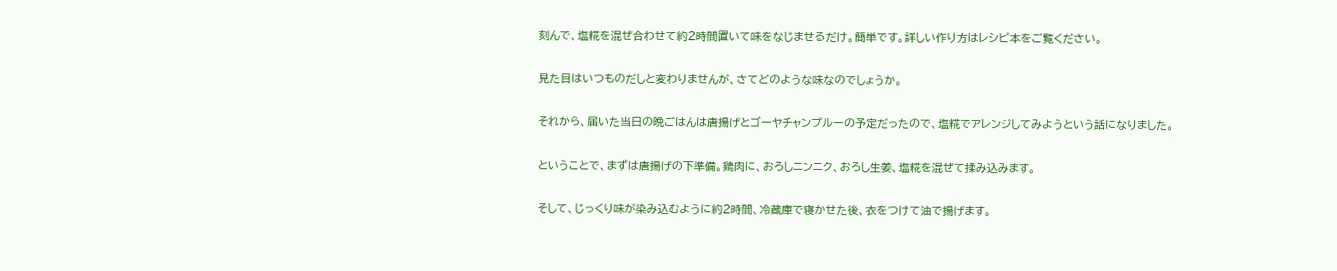刻んで、塩糀を混ぜ合わせて約2時間置いて味をなじませるだけ。簡単です。詳しい作り方はレシピ本をご覧ください。

見た目はいつものだしと変わりませんが、さてどのような味なのでしょうか。

それから、届いた当日の晩ごはんは唐揚げとゴーヤチャンプルーの予定だったので、塩糀でアレンジしてみようという話になりました。

ということで、まずは唐揚げの下準備。鶏肉に、おろしニンニク、おろし生姜、塩糀を混ぜて揉み込みます。

そして、じっくり味が染み込むように約2時間、冷蔵庫で寝かせた後、衣をつけて油で揚げます。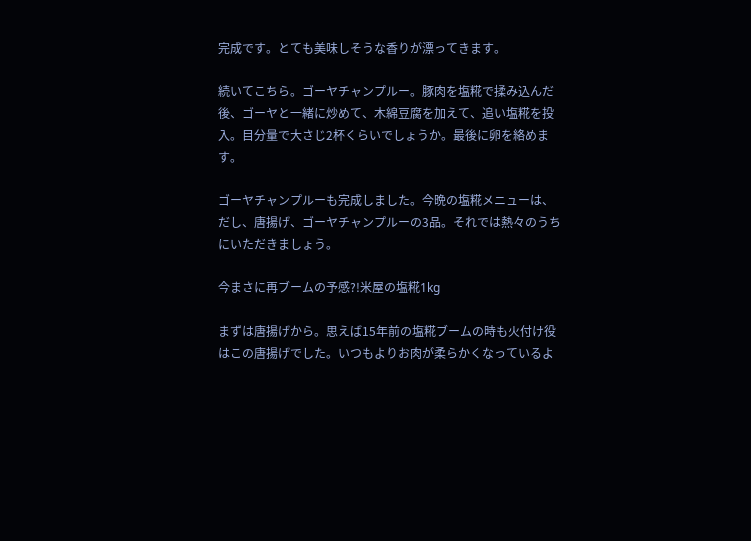完成です。とても美味しそうな香りが漂ってきます。

続いてこちら。ゴーヤチャンプルー。豚肉を塩糀で揉み込んだ後、ゴーヤと一緒に炒めて、木綿豆腐を加えて、追い塩糀を投入。目分量で大さじ2杯くらいでしょうか。最後に卵を絡めます。

ゴーヤチャンプルーも完成しました。今晩の塩糀メニューは、だし、唐揚げ、ゴーヤチャンプルーの3品。それでは熱々のうちにいただきましょう。

今まさに再ブームの予感?!米屋の塩糀1kg

まずは唐揚げから。思えば15年前の塩糀ブームの時も火付け役はこの唐揚げでした。いつもよりお肉が柔らかくなっているよ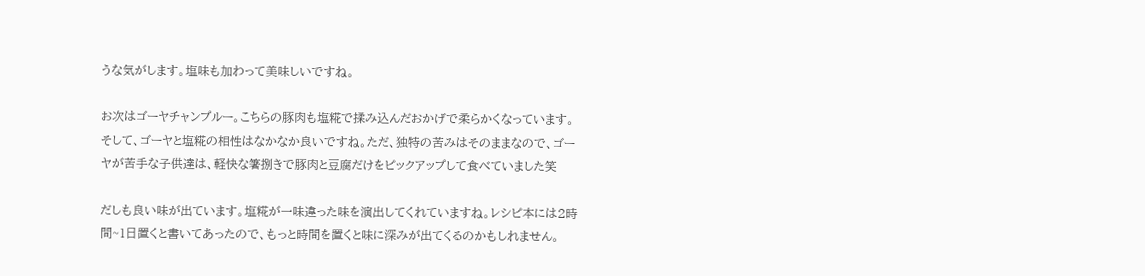うな気がします。塩味も加わって美味しいですね。

お次はゴーヤチャンプルー。こちらの豚肉も塩糀で揉み込んだおかげで柔らかくなっています。そして、ゴーヤと塩糀の相性はなかなか良いですね。ただ、独特の苦みはそのままなので、ゴーヤが苦手な子供達は、軽快な箸捌きで豚肉と豆腐だけをピックアップして食べていました笑

だしも良い味が出ています。塩糀が一味違った味を演出してくれていますね。レシピ本には2時間~1日置くと書いてあったので、もっと時間を置くと味に深みが出てくるのかもしれません。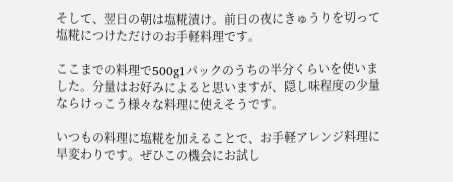そして、翌日の朝は塩糀漬け。前日の夜にきゅうりを切って塩糀につけただけのお手軽料理です。

ここまでの料理で500g1パックのうちの半分くらいを使いました。分量はお好みによると思いますが、隠し味程度の少量ならけっこう様々な料理に使えそうです。

いつもの料理に塩糀を加えることで、お手軽アレンジ料理に早変わりです。ぜひこの機会にお試し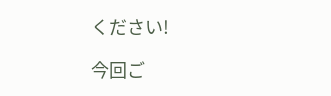ください!

今回ご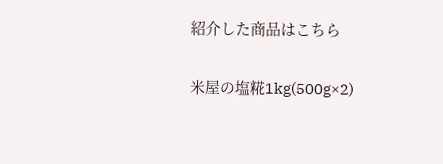紹介した商品はこちら

米屋の塩糀1kg(500g×2)